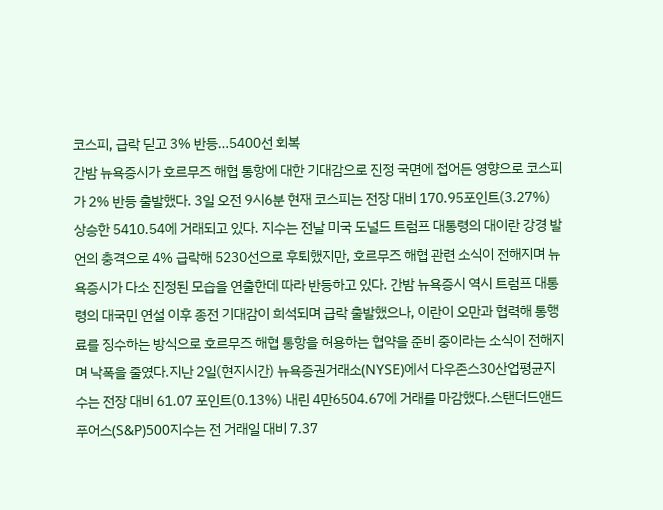코스피, 급락 딛고 3% 반등…5400선 회복
간밤 뉴욕증시가 호르무즈 해협 통항에 대한 기대감으로 진정 국면에 접어든 영향으로 코스피가 2% 반등 출발했다. 3일 오전 9시6분 현재 코스피는 전장 대비 170.95포인트(3.27%) 상승한 5410.54에 거래되고 있다. 지수는 전날 미국 도널드 트럼프 대통령의 대이란 강경 발언의 충격으로 4% 급락해 5230선으로 후퇴했지만, 호르무즈 해협 관련 소식이 전해지며 뉴욕증시가 다소 진정된 모습을 연출한데 따라 반등하고 있다. 간밤 뉴욕증시 역시 트럼프 대통령의 대국민 연설 이후 종전 기대감이 희석되며 급락 출발했으나, 이란이 오만과 협력해 통행료를 징수하는 방식으로 호르무즈 해협 통항을 허용하는 협약을 준비 중이라는 소식이 전해지며 낙폭을 줄였다.지난 2일(현지시간) 뉴욕증권거래소(NYSE)에서 다우존스30산업평균지수는 전장 대비 61.07 포인트(0.13%) 내린 4만6504.67에 거래를 마감했다.스탠더드앤드푸어스(S&P)500지수는 전 거래일 대비 7.37